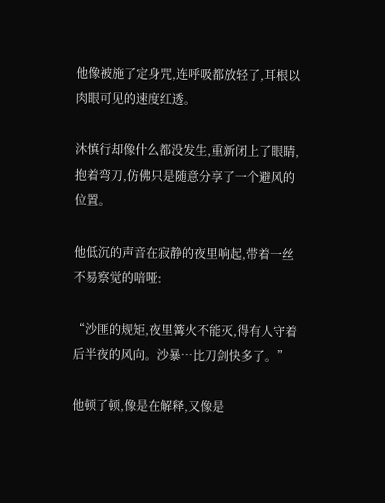他像被施了定身咒,连呼吸都放轻了,耳根以肉眼可见的速度红透。

沐慎行却像什么都没发生,重新闭上了眼睛,抱着弯刀,仿佛只是随意分享了一个避风的位置。

他低沉的声音在寂静的夜里响起,带着一丝不易察觉的喑哑:

“沙匪的规矩,夜里篝火不能灭,得有人守着后半夜的风向。沙暴…比刀剑快多了。”

他顿了顿,像是在解释,又像是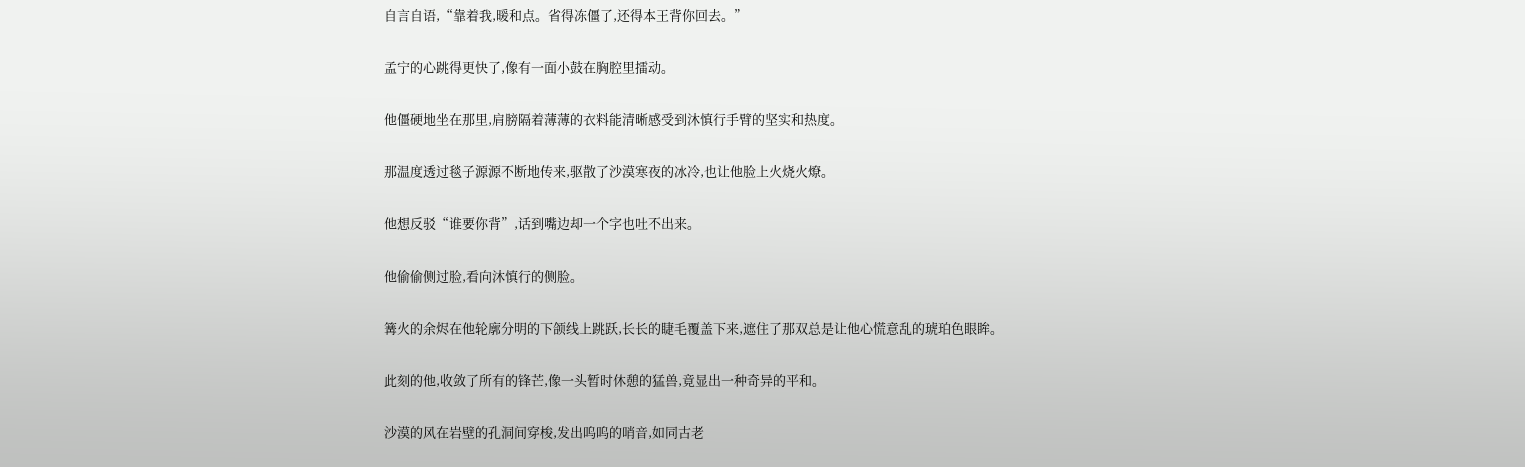自言自语,“靠着我,暖和点。省得冻僵了,还得本王背你回去。”

孟宁的心跳得更快了,像有一面小鼓在胸腔里擂动。

他僵硬地坐在那里,肩膀隔着薄薄的衣料能清晰感受到沐慎行手臂的坚实和热度。

那温度透过毯子源源不断地传来,驱散了沙漠寒夜的冰冷,也让他脸上火烧火燎。

他想反驳“谁要你背”,话到嘴边却一个字也吐不出来。

他偷偷侧过脸,看向沐慎行的侧脸。

篝火的余烬在他轮廓分明的下颌线上跳跃,长长的睫毛覆盖下来,遮住了那双总是让他心慌意乱的琥珀色眼眸。

此刻的他,收敛了所有的锋芒,像一头暂时休憩的猛兽,竟显出一种奇异的平和。

沙漠的风在岩壁的孔洞间穿梭,发出呜呜的哨音,如同古老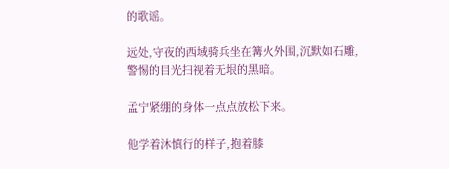的歌谣。

远处,守夜的西域骑兵坐在篝火外围,沉默如石雕,警惕的目光扫视着无垠的黑暗。

孟宁紧绷的身体一点点放松下来。

他学着沐慎行的样子,抱着膝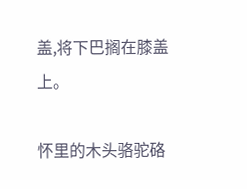盖,将下巴搁在膝盖上。

怀里的木头骆驼硌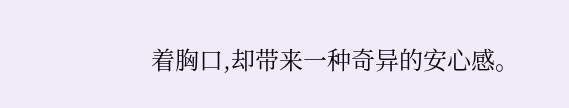着胸口,却带来一种奇异的安心感。